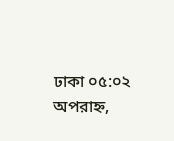ঢাকা ০৫:০২ অপরাহ্ন,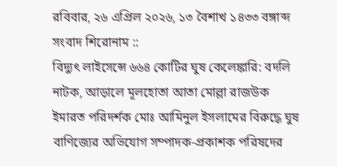রবিবার, ২৬ এপ্রিল ২০২৬, ১৩ বৈশাখ ১৪৩৩ বঙ্গাব্দ
সংবাদ শিরোনাম ::
বিদ্যুৎ লাইসেন্সে ৬৬৪ কোটির ঘুষ কেলেঙ্কারি: বদলি নাটক, আড়ালে মূলহোতা আতা মোল্লা রাজউক ইমারত পরিদর্শক মোঃ আমিনুল ইসলামের বিরুদ্ধে ঘুষ বাণিজ্যের অভিযোগ সম্পাদক-প্রকাশক পরিষদের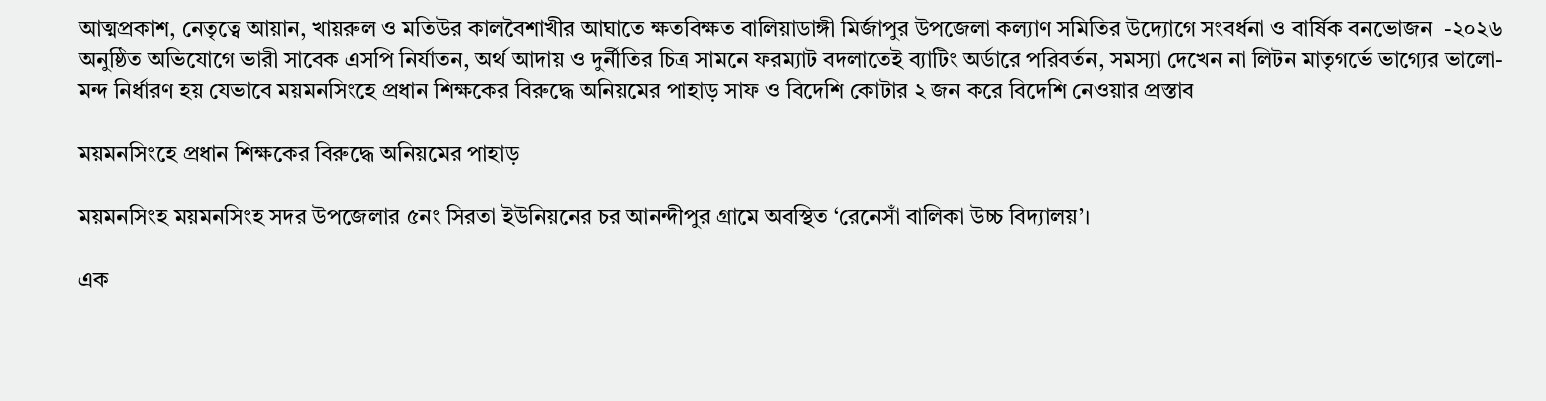আত্মপ্রকাশ, নেতৃত্বে আয়ান, খায়রুল ও মতিউর কালবৈশাখীর আঘাতে ক্ষতবিক্ষত বালিয়াডাঙ্গী মির্জাপুর উপজেলা কল্যাণ সমিতির উদ্যোগে সংবর্ধনা ও বার্ষিক বনভোজন  -২০২৬ অনুষ্ঠিত অভিযোগে ভারী সাবেক এসপি নির্যাতন, অর্থ আদায় ও দুর্নীতির চিত্র সামনে ফরম্যাট বদলাতেই ব্যাটিং অর্ডারে পরিবর্তন, সমস্যা দেখেন না লিটন মাতৃগর্ভে ভাগ্যের ভালো-মন্দ নির্ধারণ হয় যেভাবে ময়মনসিংহে প্রধান শিক্ষকের বিরুদ্ধে অনিয়মের পাহাড় সাফ ও বিদেশি কোটার ২ জন করে বিদেশি নেওয়ার প্রস্তাব

ময়মনসিংহে প্রধান শিক্ষকের বিরুদ্ধে অনিয়মের পাহাড়

ময়মনসিংহ ময়মনসিংহ সদর উপজেলার ৫নং সিরতা ইউনিয়নের চর আনন্দীপুর গ্রামে অবস্থিত ‘রেনেসাঁ বালিকা উচ্চ বিদ্যালয়’।

এক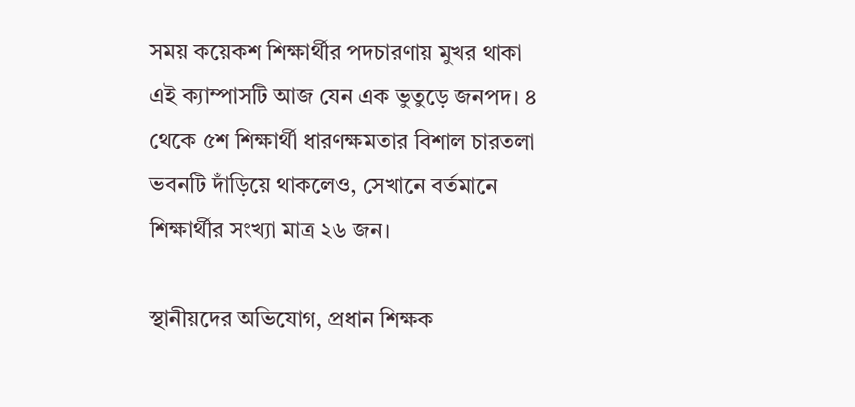সময় কয়েকশ শিক্ষার্থীর পদচারণায় মুখর থাকা এই ক্যাম্পাসটি আজ যেন এক ভুতুড়ে জনপদ। ৪ থেকে ৫শ শিক্ষার্থী ধারণক্ষমতার বিশাল চারতলা ভবনটি দাঁড়িয়ে থাকলেও, সেখানে বর্তমানে শিক্ষার্থীর সংখ্যা মাত্র ২৬ জন।

স্থানীয়দের অভিযোগ, প্রধান শিক্ষক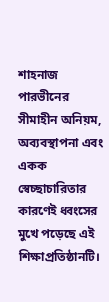শাহনাজ পারভীনের সীমাহীন অনিয়ম, অব্যবস্থাপনা এবং একক স্বেচ্ছাচারিতার কারণেই ধ্বংসের মুখে পড়েছে এই শিক্ষাপ্রতিষ্ঠানটি।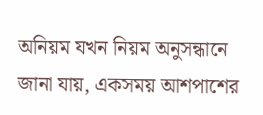অনিয়ম যখন নিয়ম অনুসন্ধানে জানা যায়, একসময় আশপাশের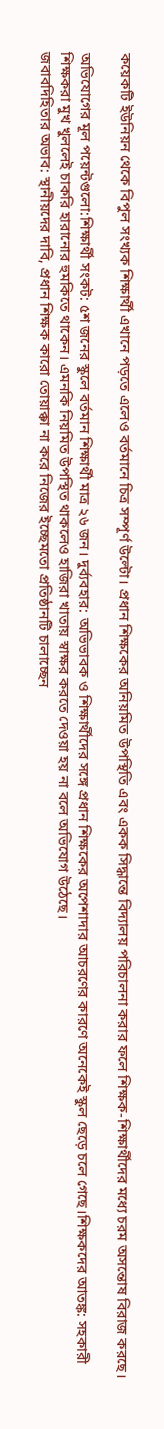কয়েকটি ইউনিয়ন থেকে বিপুল সংখ্যক শিক্ষার্থী এখানে পড়তে এলেও বর্তমানে চিত্র সম্পূর্ণ উল্টো। প্রধান শিক্ষকের অনিয়মিত উপস্থিতি এবং একক সিদ্ধান্তে বিদ্যালয় পরিচালনা করার ফলে শিক্ষক-শিক্ষার্থীদের মধ্যে চরম অসন্তোষ বিরাজ করছে।

অভিযোগের মূল পয়েন্টগুলো:শিক্ষার্থী সংকট: ৫শ জনের স্কুলে বর্তমান শিক্ষার্থী মাত্র ২৬ জন। দুর্ব্যবহার: অভিভাবক ও শিক্ষার্থীদের সঙ্গে প্রধান শিক্ষকের অপেশাদার আচরণের কারণে অনেকেই স্কুল ছেড়ে চলে গেছে।শিক্ষকদের আতঙ্ক: সহকারী শিক্ষকরা মুখ খুললেই চাকরি হারানোর হুমকিতে থাকেন। এমনকি নিয়মিত উপস্থিত থাকলেও হাজিরা খাতায় স্বাক্ষর করতে দেওয়া হয় না বলে অভিযোগ উঠেছে।
জবাবদিহিতার অভাব: স্থানীয়দের দাবি, প্রধান শিক্ষক কারো তোয়াক্কা না করে নিজের ইচ্ছেমতো প্রতিষ্ঠানটি চালাচ্ছেন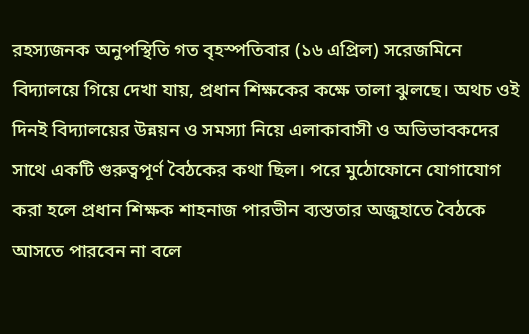রহস্যজনক অনুপস্থিতি গত বৃহস্পতিবার (১৬ এপ্রিল) সরেজমিনে বিদ্যালয়ে গিয়ে দেখা যায়, প্রধান শিক্ষকের কক্ষে তালা ঝুলছে। অথচ ওই দিনই বিদ্যালয়ের উন্নয়ন ও সমস্যা নিয়ে এলাকাবাসী ও অভিভাবকদের সাথে একটি গুরুত্বপূর্ণ বৈঠকের কথা ছিল। পরে মুঠোফোনে যোগাযোগ করা হলে প্রধান শিক্ষক শাহনাজ পারভীন ব্যস্ততার অজুহাতে বৈঠকে আসতে পারবেন না বলে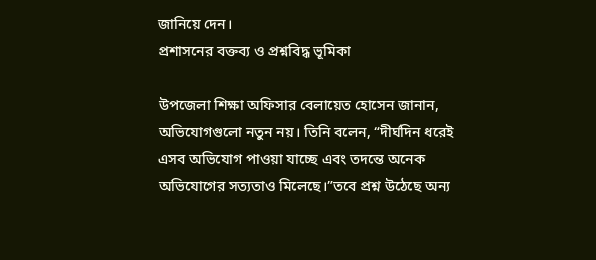জানিয়ে দেন।
প্রশাসনের বক্তব্য ও প্রশ্নবিদ্ধ ভূমিকা

উপজেলা শিক্ষা অফিসার বেলায়েত হোসেন জানান, অভিযোগগুলো নতুন নয়। তিনি বলেন, “দীর্ঘদিন ধরেই এসব অভিযোগ পাওয়া যাচ্ছে এবং তদন্তে অনেক অভিযোগের সত্যতাও মিলেছে।”তবে প্রশ্ন উঠেছে অন্য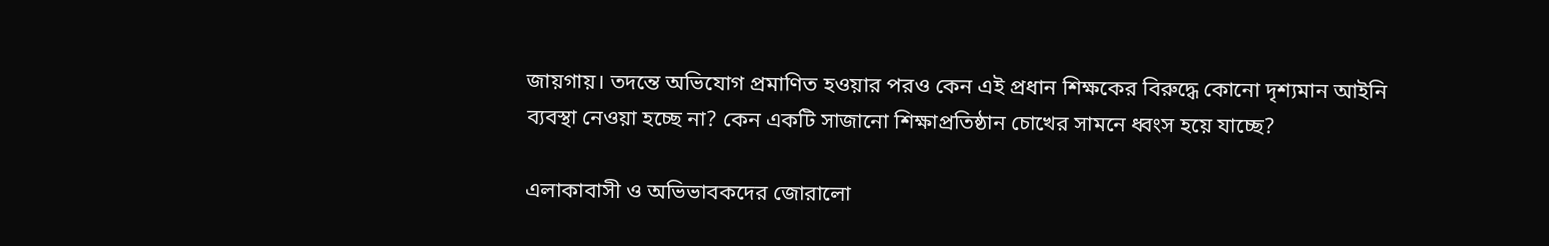জায়গায়। তদন্তে অভিযোগ প্রমাণিত হওয়ার পরও কেন এই প্রধান শিক্ষকের বিরুদ্ধে কোনো দৃশ্যমান আইনি ব্যবস্থা নেওয়া হচ্ছে না? কেন একটি সাজানো শিক্ষাপ্রতিষ্ঠান চোখের সামনে ধ্বংস হয়ে যাচ্ছে?

এলাকাবাসী ও অভিভাবকদের জোরালো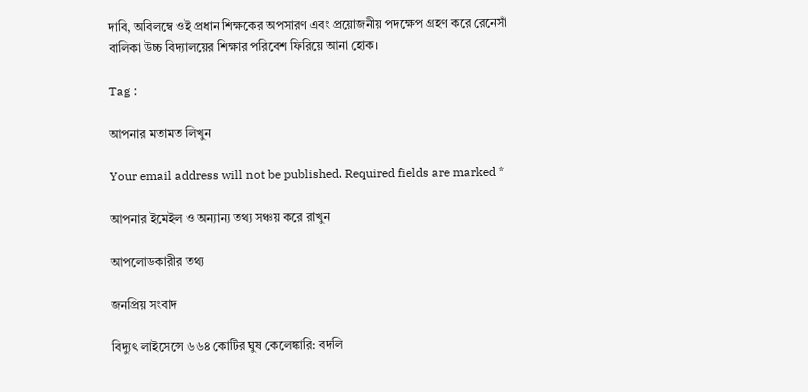দাবি, অবিলম্বে ওই প্রধান শিক্ষকের অপসারণ এবং প্রয়োজনীয় পদক্ষেপ গ্রহণ করে রেনেসাঁ বালিকা উচ্চ বিদ্যালয়ের শিক্ষার পরিবেশ ফিরিয়ে আনা হোক।

Tag :

আপনার মতামত লিখুন

Your email address will not be published. Required fields are marked *

আপনার ইমেইল ও অন্যান্য তথ্য সঞ্চয় করে রাখুন

আপলোডকারীর তথ্য

জনপ্রিয় সংবাদ

বিদ্যুৎ লাইসেন্সে ৬৬৪ কোটির ঘুষ কেলেঙ্কারি: বদলি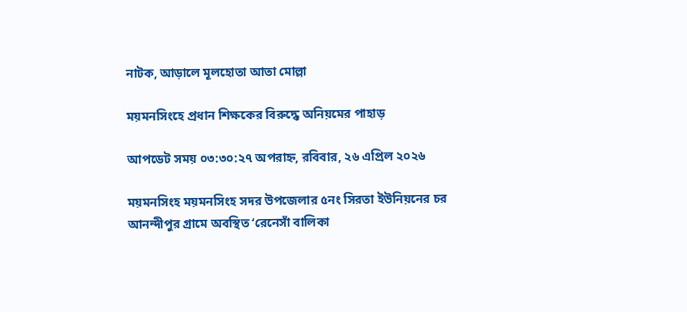নাটক, আড়ালে মূলহোতা আতা মোল্লা

ময়মনসিংহে প্রধান শিক্ষকের বিরুদ্ধে অনিয়মের পাহাড়

আপডেট সময় ০৩:৩০:২৭ অপরাহ্ন, রবিবার, ২৬ এপ্রিল ২০২৬

ময়মনসিংহ ময়মনসিংহ সদর উপজেলার ৫নং সিরতা ইউনিয়নের চর আনন্দীপুর গ্রামে অবস্থিত ‘রেনেসাঁ বালিকা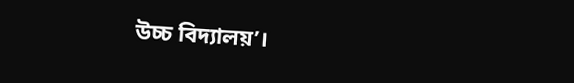উচ্চ বিদ্যালয়’।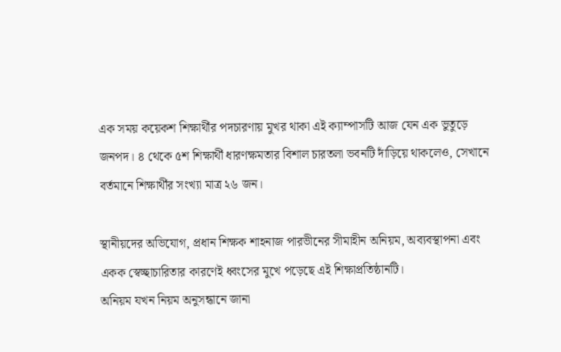এক সময় কয়েকশ শিক্ষার্থীর পদচারণায় মুখর থাকা এই ক্যাম্পাসটি আজ যেন এক ভুতুড়ে জনপদ। ৪ থেকে ৫শ শিক্ষার্থী ধারণক্ষমতার বিশাল চারতলা ভবনটি দাঁড়িয়ে থাকলেও, সেখানে বর্তমানে শিক্ষার্থীর সংখ্যা মাত্র ২৬ জন।

স্থানীয়দের অভিযোগ, প্রধান শিক্ষক শাহনাজ পারভীনের সীমাহীন অনিয়ম, অব্যবস্থাপনা এবং একক স্বেচ্ছাচারিতার কারণেই ধ্বংসের মুখে পড়েছে এই শিক্ষাপ্রতিষ্ঠানটি।
অনিয়ম যখন নিয়ম অনুসন্ধানে জানা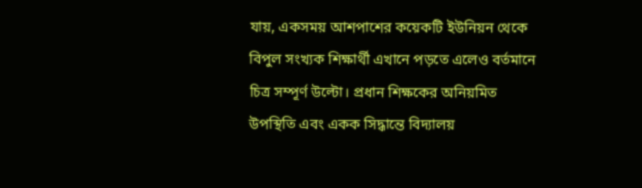যায়, একসময় আশপাশের কয়েকটি ইউনিয়ন থেকে বিপুল সংখ্যক শিক্ষার্থী এখানে পড়তে এলেও বর্তমানে চিত্র সম্পূর্ণ উল্টো। প্রধান শিক্ষকের অনিয়মিত উপস্থিতি এবং একক সিদ্ধান্তে বিদ্যালয়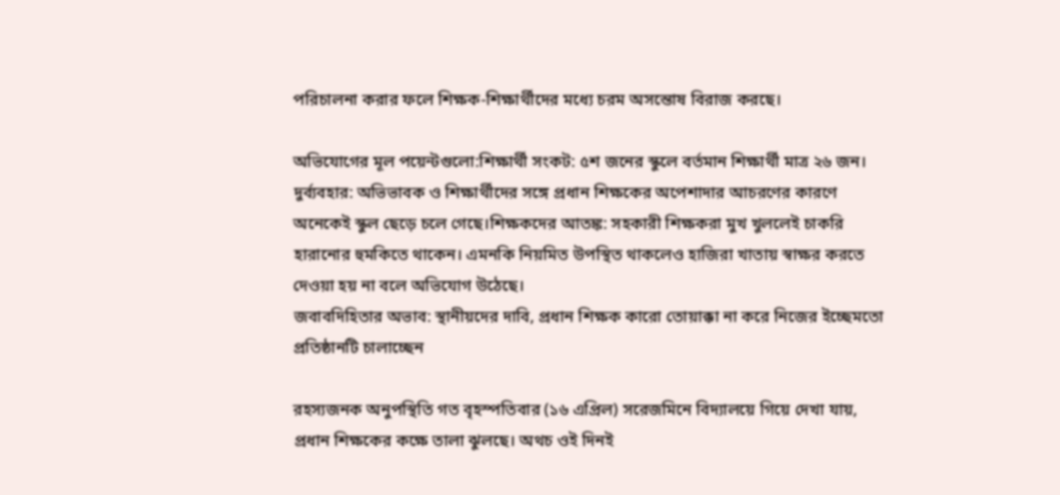পরিচালনা করার ফলে শিক্ষক-শিক্ষার্থীদের মধ্যে চরম অসন্তোষ বিরাজ করছে।

অভিযোগের মূল পয়েন্টগুলো:শিক্ষার্থী সংকট: ৫শ জনের স্কুলে বর্তমান শিক্ষার্থী মাত্র ২৬ জন। দুর্ব্যবহার: অভিভাবক ও শিক্ষার্থীদের সঙ্গে প্রধান শিক্ষকের অপেশাদার আচরণের কারণে অনেকেই স্কুল ছেড়ে চলে গেছে।শিক্ষকদের আতঙ্ক: সহকারী শিক্ষকরা মুখ খুললেই চাকরি হারানোর হুমকিতে থাকেন। এমনকি নিয়মিত উপস্থিত থাকলেও হাজিরা খাতায় স্বাক্ষর করতে দেওয়া হয় না বলে অভিযোগ উঠেছে।
জবাবদিহিতার অভাব: স্থানীয়দের দাবি, প্রধান শিক্ষক কারো তোয়াক্কা না করে নিজের ইচ্ছেমতো প্রতিষ্ঠানটি চালাচ্ছেন

রহস্যজনক অনুপস্থিতি গত বৃহস্পতিবার (১৬ এপ্রিল) সরেজমিনে বিদ্যালয়ে গিয়ে দেখা যায়, প্রধান শিক্ষকের কক্ষে তালা ঝুলছে। অথচ ওই দিনই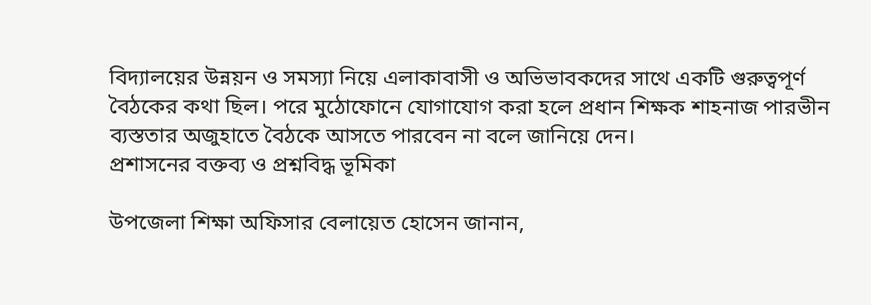বিদ্যালয়ের উন্নয়ন ও সমস্যা নিয়ে এলাকাবাসী ও অভিভাবকদের সাথে একটি গুরুত্বপূর্ণ বৈঠকের কথা ছিল। পরে মুঠোফোনে যোগাযোগ করা হলে প্রধান শিক্ষক শাহনাজ পারভীন ব্যস্ততার অজুহাতে বৈঠকে আসতে পারবেন না বলে জানিয়ে দেন।
প্রশাসনের বক্তব্য ও প্রশ্নবিদ্ধ ভূমিকা

উপজেলা শিক্ষা অফিসার বেলায়েত হোসেন জানান,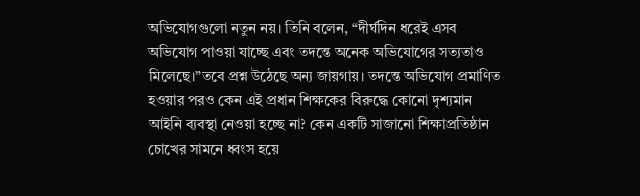অভিযোগগুলো নতুন নয়। তিনি বলেন, “দীর্ঘদিন ধরেই এসব অভিযোগ পাওয়া যাচ্ছে এবং তদন্তে অনেক অভিযোগের সত্যতাও মিলেছে।”তবে প্রশ্ন উঠেছে অন্য জায়গায়। তদন্তে অভিযোগ প্রমাণিত হওয়ার পরও কেন এই প্রধান শিক্ষকের বিরুদ্ধে কোনো দৃশ্যমান আইনি ব্যবস্থা নেওয়া হচ্ছে না? কেন একটি সাজানো শিক্ষাপ্রতিষ্ঠান চোখের সামনে ধ্বংস হয়ে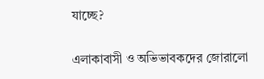যাচ্ছে?

এলাকাবাসী ও অভিভাবকদের জোরালো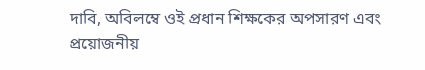দাবি, অবিলম্বে ওই প্রধান শিক্ষকের অপসারণ এবং প্রয়োজনীয়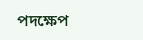পদক্ষেপ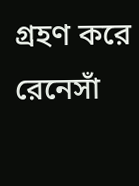গ্রহণ করে রেনেসাঁ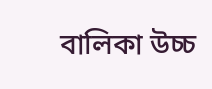বালিকা উচ্চ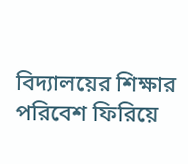বিদ্যালয়ের শিক্ষার পরিবেশ ফিরিয়ে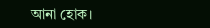আনা হোক।